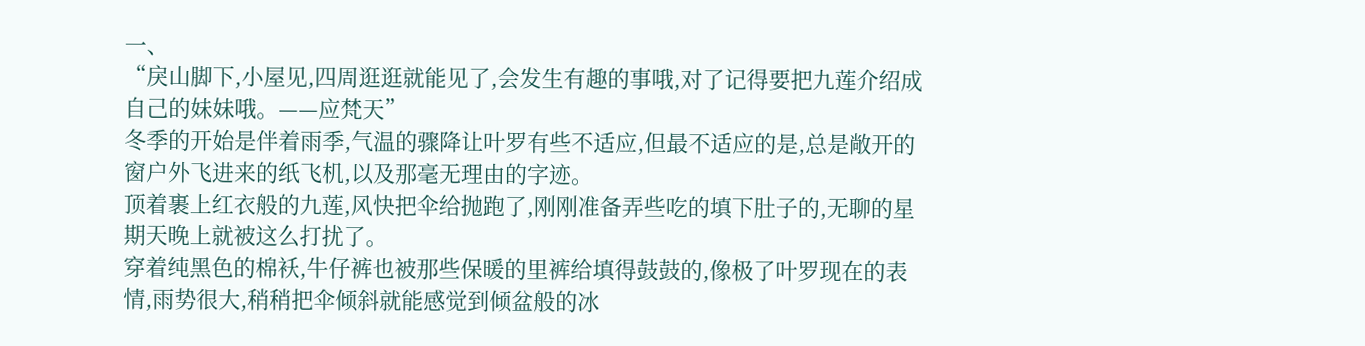一、
“戾山脚下,小屋见,四周逛逛就能见了,会发生有趣的事哦,对了记得要把九莲介绍成自己的妹妹哦。——应梵天”
冬季的开始是伴着雨季,气温的骤降让叶罗有些不适应,但最不适应的是,总是敞开的窗户外飞进来的纸飞机,以及那毫无理由的字迹。
顶着裹上红衣般的九莲,风快把伞给抛跑了,刚刚准备弄些吃的填下肚子的,无聊的星期天晚上就被这么打扰了。
穿着纯黑色的棉袄,牛仔裤也被那些保暖的里裤给填得鼓鼓的,像极了叶罗现在的表情,雨势很大,稍稍把伞倾斜就能感觉到倾盆般的冰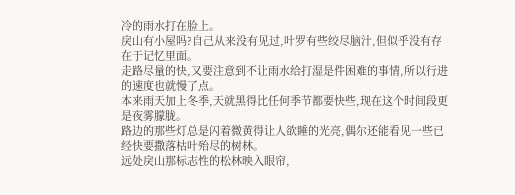冷的雨水打在脸上。
戾山有小屋吗?自己从来没有见过,叶罗有些绞尽脑汁,但似乎没有存在于记忆里面。
走路尽量的快,又要注意到不让雨水给打湿是件困难的事情,所以行进的速度也就慢了点。
本来雨天加上冬季,天就黑得比任何季节都要快些,现在这个时间段更是夜雾朦胧。
路边的那些灯总是闪着微黄得让人欲睡的光亮,偶尔还能看见一些已经快要撒落枯叶殆尽的树林。
远处戾山那标志性的松林映入眼帘,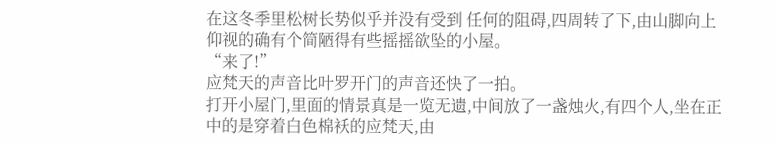在这冬季里松树长势似乎并没有受到 任何的阻碍,四周转了下,由山脚向上仰视的确有个简陋得有些摇摇欲坠的小屋。
“来了!”
应梵天的声音比叶罗开门的声音还快了一拍。
打开小屋门,里面的情景真是一览无遗,中间放了一盏烛火,有四个人,坐在正中的是穿着白色棉袄的应梵天,由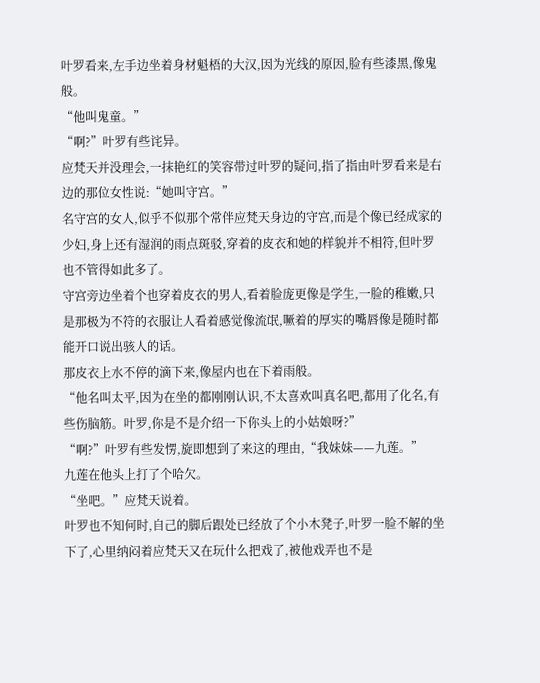叶罗看来,左手边坐着身材魁梧的大汉,因为光线的原因,脸有些漆黑,像鬼般。
“他叫鬼童。”
“啊?”叶罗有些诧异。
应梵天并没理会,一抹艳红的笑容带过叶罗的疑问,指了指由叶罗看来是右边的那位女性说:“她叫守宫。”
名守宫的女人,似乎不似那个常伴应梵天身边的守宫,而是个像已经成家的少妇,身上还有湿润的雨点斑驳,穿着的皮衣和她的样貌并不相符,但叶罗也不管得如此多了。
守宫旁边坐着个也穿着皮衣的男人,看着脸庞更像是学生,一脸的稚嫩,只是那极为不符的衣服让人看着感觉像流氓,噘着的厚实的嘴唇像是随时都能开口说出骇人的话。
那皮衣上水不停的滴下来,像屋内也在下着雨般。
“他名叫太平,因为在坐的都刚刚认识,不太喜欢叫真名吧,都用了化名,有些伤脑筋。叶罗,你是不是介绍一下你头上的小姑娘呀?”
“啊?”叶罗有些发愣,旋即想到了来这的理由,“我妹妹——九莲。”
九莲在他头上打了个哈欠。
“坐吧。”应梵天说着。
叶罗也不知何时,自己的脚后跟处已经放了个小木凳子,叶罗一脸不解的坐下了,心里纳闷着应梵天又在玩什么把戏了,被他戏弄也不是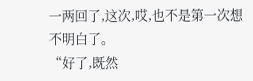一两回了,这次,哎,也不是第一次想不明白了。
“好了,既然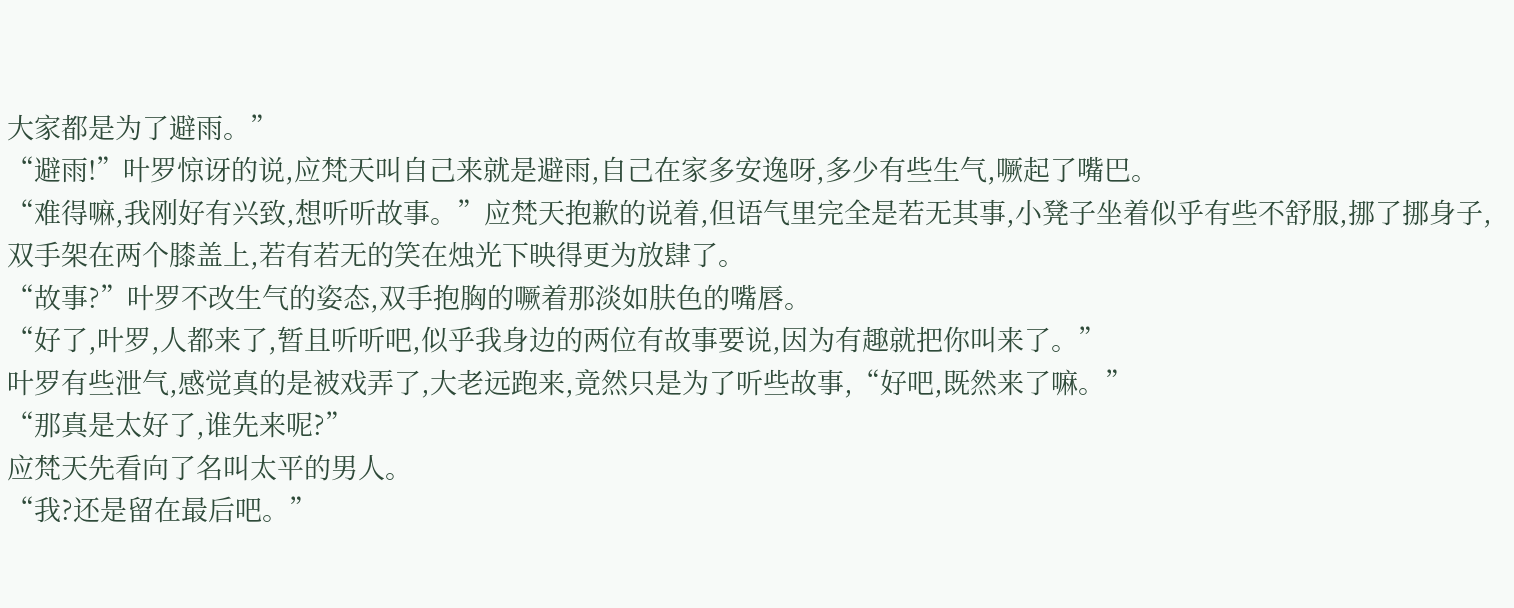大家都是为了避雨。”
“避雨!”叶罗惊讶的说,应梵天叫自己来就是避雨,自己在家多安逸呀,多少有些生气,噘起了嘴巴。
“难得嘛,我刚好有兴致,想听听故事。”应梵天抱歉的说着,但语气里完全是若无其事,小凳子坐着似乎有些不舒服,挪了挪身子,双手架在两个膝盖上,若有若无的笑在烛光下映得更为放肆了。
“故事?”叶罗不改生气的姿态,双手抱胸的噘着那淡如肤色的嘴唇。
“好了,叶罗,人都来了,暂且听听吧,似乎我身边的两位有故事要说,因为有趣就把你叫来了。”
叶罗有些泄气,感觉真的是被戏弄了,大老远跑来,竟然只是为了听些故事,“好吧,既然来了嘛。”
“那真是太好了,谁先来呢?”
应梵天先看向了名叫太平的男人。
“我?还是留在最后吧。”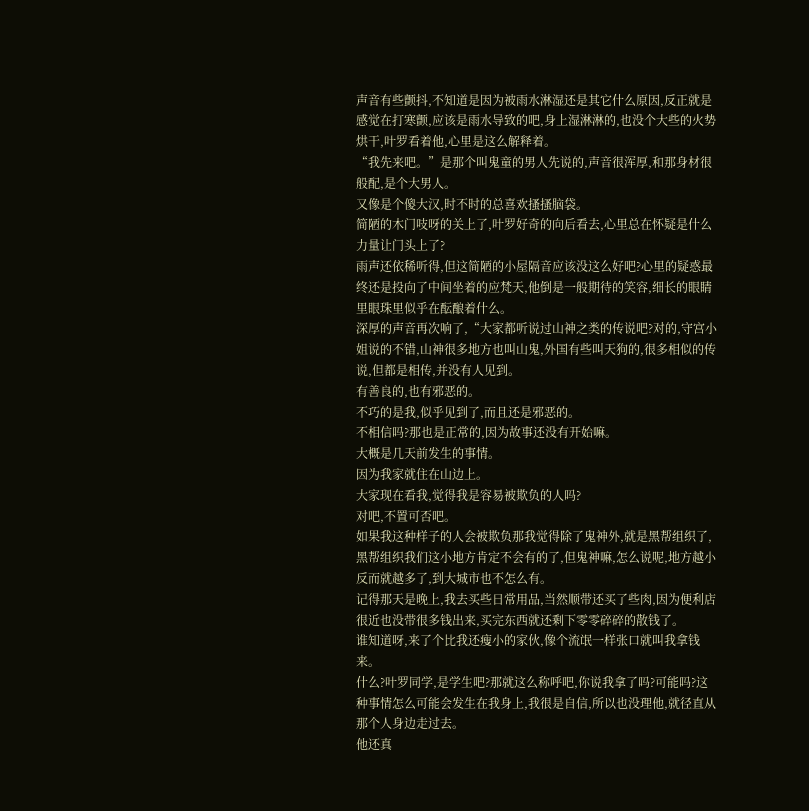声音有些颤抖,不知道是因为被雨水淋湿还是其它什么原因,反正就是感觉在打寒颤,应该是雨水导致的吧,身上湿淋淋的,也没个大些的火势烘干,叶罗看着他,心里是这么解释着。
“我先来吧。”是那个叫鬼童的男人先说的,声音很浑厚,和那身材很般配,是个大男人。
又像是个傻大汉,时不时的总喜欢搔搔脑袋。
简陋的木门吱呀的关上了,叶罗好奇的向后看去,心里总在怀疑是什么力量让门头上了?
雨声还依稀听得,但这简陋的小屋隔音应该没这么好吧?心里的疑惑最终还是投向了中间坐着的应梵天,他倒是一般期待的笑容,细长的眼睛里眼珠里似乎在酝酿着什么。
深厚的声音再次响了,“大家都听说过山神之类的传说吧?对的,守宫小姐说的不错,山神很多地方也叫山鬼,外国有些叫天狗的,很多相似的传说,但都是相传,并没有人见到。
有善良的,也有邪恶的。
不巧的是我,似乎见到了,而且还是邪恶的。
不相信吗?那也是正常的,因为故事还没有开始嘛。
大概是几天前发生的事情。
因为我家就住在山边上。
大家现在看我,觉得我是容易被欺负的人吗?
对吧,不置可否吧。
如果我这种样子的人会被欺负那我觉得除了鬼神外,就是黑帮组织了,黑帮组织我们这小地方肯定不会有的了,但鬼神嘛,怎么说呢,地方越小反而就越多了,到大城市也不怎么有。
记得那天是晚上,我去买些日常用品,当然顺带还买了些肉,因为便利店很近也没带很多钱出来,买完东西就还剩下零零碎碎的散钱了。
谁知道呀,来了个比我还瘦小的家伙,像个流氓一样张口就叫我拿钱来。
什么?叶罗同学,是学生吧?那就这么称呼吧,你说我拿了吗?可能吗?这种事情怎么可能会发生在我身上,我很是自信,所以也没理他,就径直从那个人身边走过去。
他还真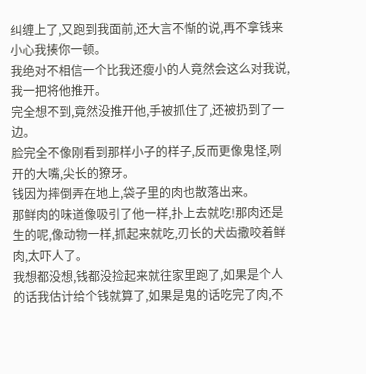纠缠上了,又跑到我面前,还大言不惭的说,再不拿钱来小心我揍你一顿。
我绝对不相信一个比我还瘦小的人竟然会这么对我说,我一把将他推开。
完全想不到,竟然没推开他,手被抓住了,还被扔到了一边。
脸完全不像刚看到那样小子的样子,反而更像鬼怪,咧开的大嘴,尖长的獠牙。
钱因为摔倒弄在地上,袋子里的肉也散落出来。
那鲜肉的味道像吸引了他一样,扑上去就吃!那肉还是生的呢,像动物一样,抓起来就吃,刃长的犬齿撒咬着鲜肉,太吓人了。
我想都没想,钱都没捡起来就往家里跑了,如果是个人的话我估计给个钱就算了,如果是鬼的话吃完了肉,不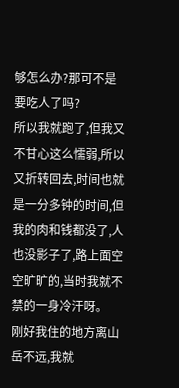够怎么办?那可不是要吃人了吗?
所以我就跑了,但我又不甘心这么懦弱,所以又折转回去,时间也就是一分多钟的时间,但我的肉和钱都没了,人也没影子了,路上面空空旷旷的,当时我就不禁的一身冷汗呀。
刚好我住的地方离山岳不远,我就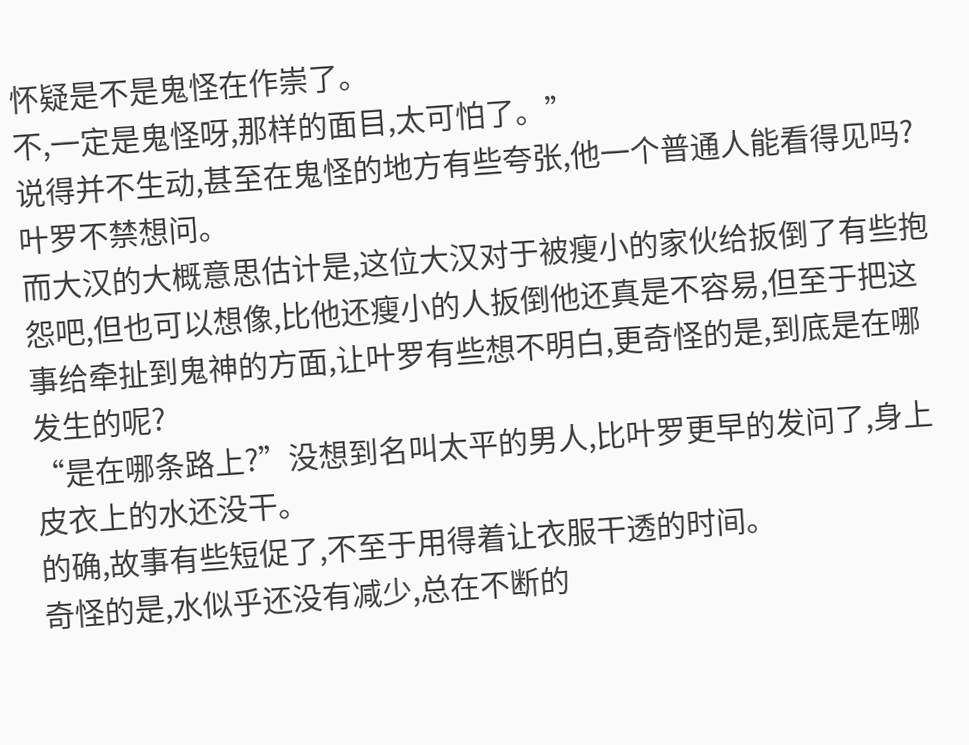怀疑是不是鬼怪在作崇了。
不,一定是鬼怪呀,那样的面目,太可怕了。”
说得并不生动,甚至在鬼怪的地方有些夸张,他一个普通人能看得见吗?叶罗不禁想问。
而大汉的大概意思估计是,这位大汉对于被瘦小的家伙给扳倒了有些抱怨吧,但也可以想像,比他还瘦小的人扳倒他还真是不容易,但至于把这事给牵扯到鬼神的方面,让叶罗有些想不明白,更奇怪的是,到底是在哪发生的呢?
“是在哪条路上?”没想到名叫太平的男人,比叶罗更早的发问了,身上皮衣上的水还没干。
的确,故事有些短促了,不至于用得着让衣服干透的时间。
奇怪的是,水似乎还没有减少,总在不断的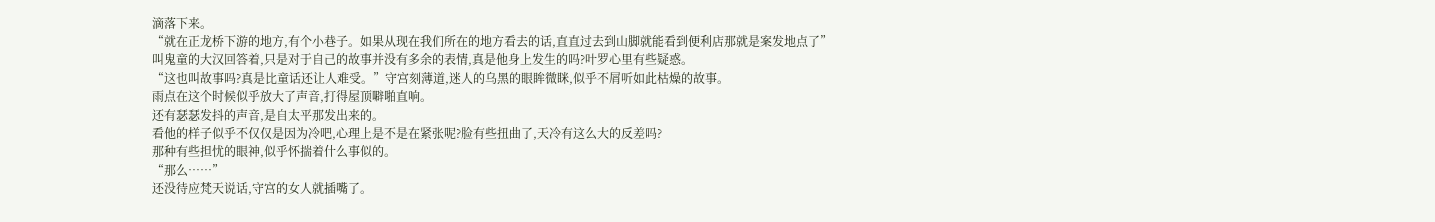滴落下来。
“就在正龙桥下游的地方,有个小巷子。如果从现在我们所在的地方看去的话,直直过去到山脚就能看到便利店那就是案发地点了”
叫鬼童的大汉回答着,只是对于自己的故事并没有多余的表情,真是他身上发生的吗?叶罗心里有些疑惑。
“这也叫故事吗?真是比童话还让人难受。”守宫刻薄道,迷人的乌黑的眼眸微眯,似乎不屑听如此枯燥的故事。
雨点在这个时候似乎放大了声音,打得屋顶噼啪直响。
还有瑟瑟发抖的声音,是自太平那发出来的。
看他的样子似乎不仅仅是因为冷吧,心理上是不是在紧张呢?脸有些扭曲了,天冷有这么大的反差吗?
那种有些担忧的眼神,似乎怀揣着什么事似的。
“那么……”
还没待应梵天说话,守宫的女人就插嘴了。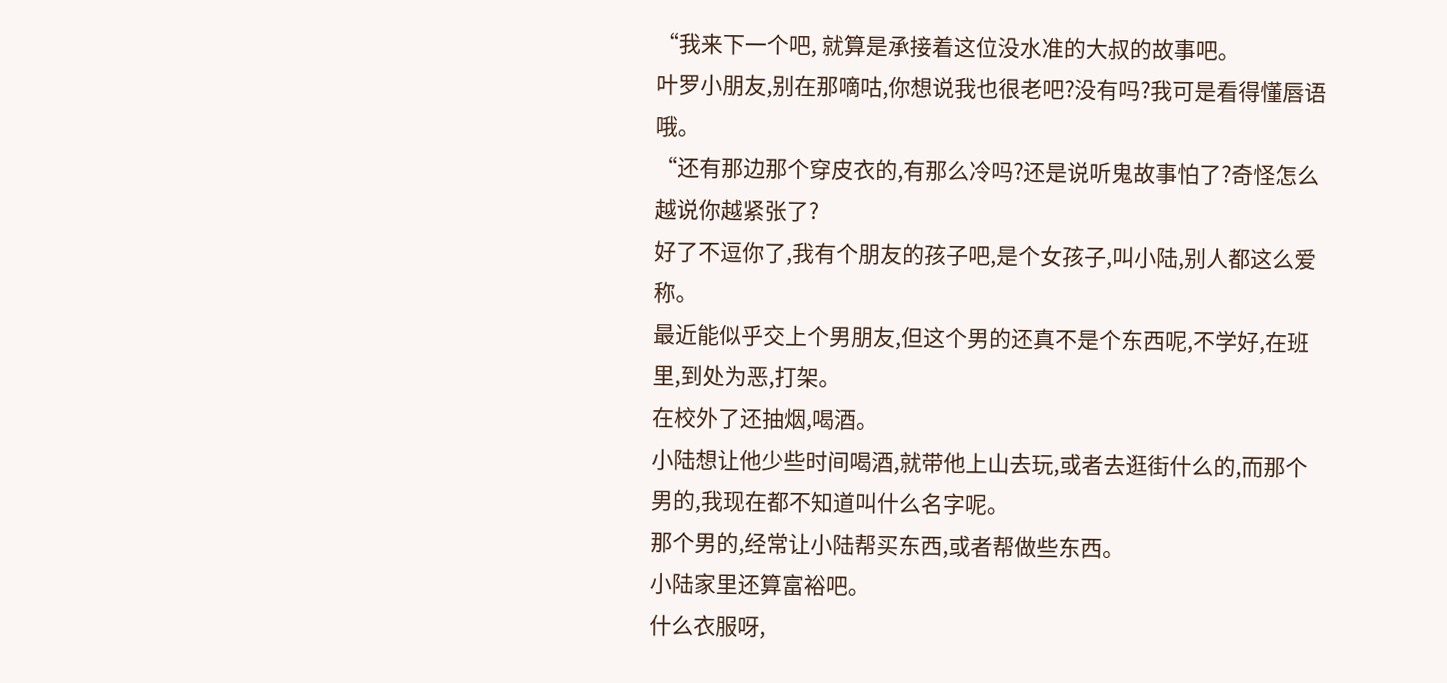“我来下一个吧, 就算是承接着这位没水准的大叔的故事吧。
叶罗小朋友,别在那嘀咕,你想说我也很老吧?没有吗?我可是看得懂唇语哦。
“还有那边那个穿皮衣的,有那么冷吗?还是说听鬼故事怕了?奇怪怎么越说你越紧张了?
好了不逗你了,我有个朋友的孩子吧,是个女孩子,叫小陆,别人都这么爱称。
最近能似乎交上个男朋友,但这个男的还真不是个东西呢,不学好,在班里,到处为恶,打架。
在校外了还抽烟,喝酒。
小陆想让他少些时间喝酒,就带他上山去玩,或者去逛街什么的,而那个男的,我现在都不知道叫什么名字呢。
那个男的,经常让小陆帮买东西,或者帮做些东西。
小陆家里还算富裕吧。
什么衣服呀,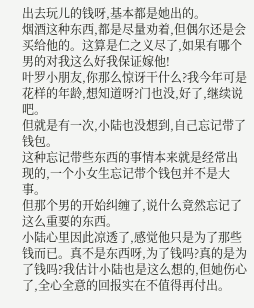出去玩儿的钱呀,基本都是她出的。
烟酒这种东西,都是尽量劝着,但偶尔还是会买给他的。这算是仁之义尽了,如果有哪个男的对我这么好我保证嫁他!
叶罗小朋友,你那么惊讶干什么?我今年可是花样的年龄,想知道呀?门也没,好了,继续说吧。
但就是有一次,小陆也没想到,自己忘记带了钱包。
这种忘记带些东西的事情本来就是经常出现的,一个小女生忘记带个钱包并不是大事。
但那个男的开始纠缠了,说什么竟然忘记了这么重要的东西。
小陆心里因此凉透了,感觉他只是为了那些钱而已。真不是东西呀,为了钱吗?真的是为了钱吗?我估计小陆也是这么想的,但她伤心了,全心全意的回报实在不值得再付出。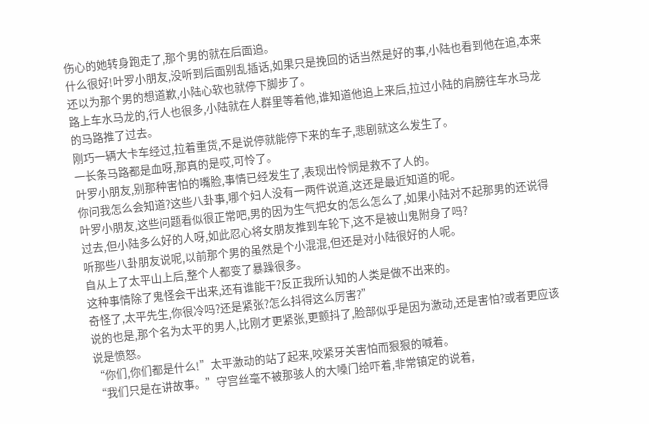伤心的她转身跑走了,那个男的就在后面追。
什么很好!叶罗小朋友,没听到后面别乱插话,如果只是挽回的话当然是好的事,小陆也看到他在追,本来还以为那个男的想道歉,小陆心软也就停下脚步了。
路上车水马龙的,行人也很多,小陆就在人群里等着他,谁知道他追上来后,拉过小陆的肩膀往车水马龙的马路推了过去。
刚巧一辆大卡车经过,拉着重货,不是说停就能停下来的车子,悲剧就这么发生了。
一长条马路都是血呀,那真的是哎,可怜了。
叶罗小朋友,别那种害怕的嘴脸,事情已经发生了,表现出怜悯是救不了人的。
你问我怎么会知道?这些八卦事,哪个妇人没有一两件说道,这还是最近知道的呢。
叶罗小朋友,这些问题看似很正常吧,男的因为生气把女的怎么怎么了,如果小陆对不起那男的还说得过去,但小陆多么好的人呀,如此忍心将女朋友推到车轮下,这不是被山鬼附身了吗?
听那些八卦朋友说呢,以前那个男的虽然是个小混混,但还是对小陆很好的人呢。
自从上了太平山上后,整个人都变了暴躁很多。
这种事情除了鬼怪会干出来,还有谁能干?反正我所认知的人类是做不出来的。
奇怪了,太平先生,你很冷吗?还是紧张?怎么抖得这么厉害?”
说的也是,那个名为太平的男人,比刚才更紧张,更颤抖了,脸部似乎是因为激动,还是害怕?或者更应该说是愤怒。
“你们,你们都是什么!”太平激动的站了起来,咬紧牙关害怕而狠狠的喊着。
“我们只是在讲故事。”守宫丝毫不被那骇人的大嗓门给吓着,非常镇定的说着,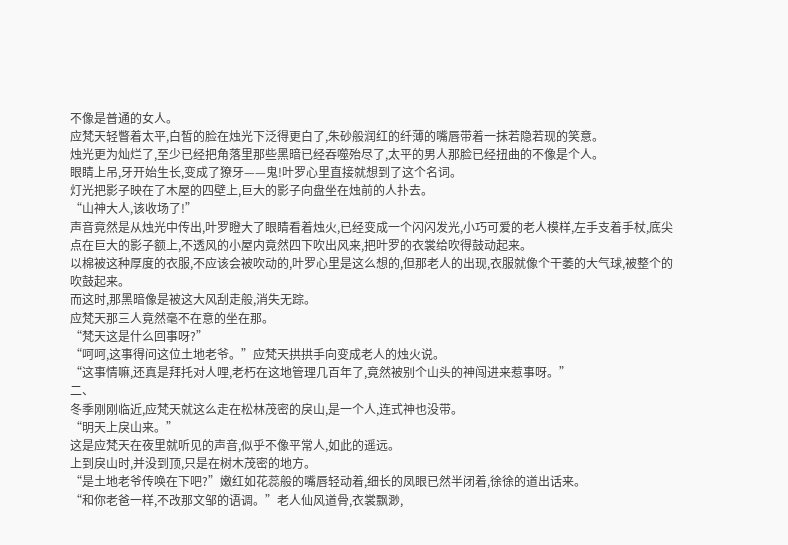不像是普通的女人。
应梵天轻瞥着太平,白皙的脸在烛光下泛得更白了,朱砂般润红的纤薄的嘴唇带着一抹若隐若现的笑意。
烛光更为灿烂了,至少已经把角落里那些黑暗已经吞噬殆尽了,太平的男人那脸已经扭曲的不像是个人。
眼睛上吊,牙开始生长,变成了獠牙——鬼!叶罗心里直接就想到了这个名词。
灯光把影子映在了木屋的四壁上,巨大的影子向盘坐在烛前的人扑去。
“山神大人,该收场了!”
声音竟然是从烛光中传出,叶罗瞪大了眼睛看着烛火,已经变成一个闪闪发光,小巧可爱的老人模样,左手支着手杖,底尖点在巨大的影子额上,不透风的小屋内竟然四下吹出风来,把叶罗的衣裳给吹得鼓动起来。
以棉被这种厚度的衣服,不应该会被吹动的,叶罗心里是这么想的,但那老人的出现,衣服就像个干萎的大气球,被整个的吹鼓起来。
而这时,那黑暗像是被这大风刮走般,消失无踪。
应梵天那三人竟然毫不在意的坐在那。
“梵天这是什么回事呀?”
“呵呵,这事得问这位土地老爷。”应梵天拱拱手向变成老人的烛火说。
“这事情嘛,还真是拜托对人哩,老朽在这地管理几百年了,竟然被别个山头的神闯进来惹事呀。”
二、
冬季刚刚临近,应梵天就这么走在松林茂密的戾山,是一个人,连式神也没带。
“明天上戾山来。”
这是应梵天在夜里就听见的声音,似乎不像平常人,如此的遥远。
上到戾山时,并没到顶,只是在树木茂密的地方。
“是土地老爷传唤在下吧?”嫩红如花蕊般的嘴唇轻动着,细长的凤眼已然半闭着,徐徐的道出话来。
“和你老爸一样,不改那文邹的语调。”老人仙风道骨,衣裳飘渺,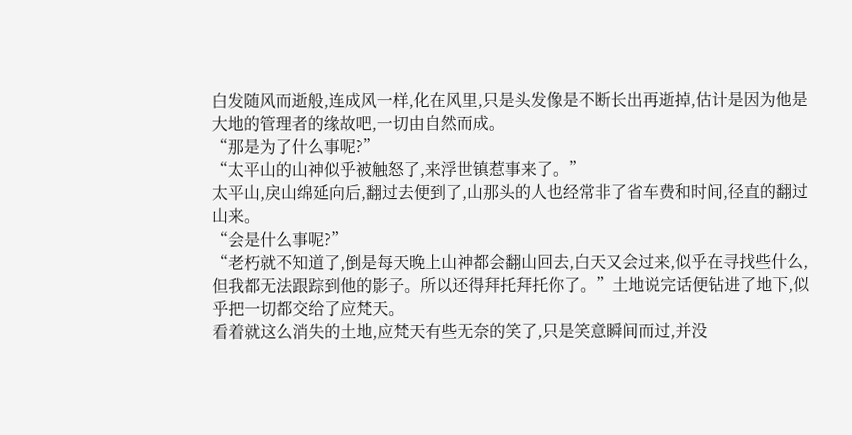白发随风而逝般,连成风一样,化在风里,只是头发像是不断长出再逝掉,估计是因为他是大地的管理者的缘故吧,一切由自然而成。
“那是为了什么事呢?”
“太平山的山神似乎被触怒了,来浮世镇惹事来了。”
太平山,戾山绵延向后,翻过去便到了,山那头的人也经常非了省车费和时间,径直的翻过山来。
“会是什么事呢?”
“老朽就不知道了,倒是每天晚上山神都会翻山回去,白天又会过来,似乎在寻找些什么,但我都无法跟踪到他的影子。所以还得拜托拜托你了。”土地说完话便钻进了地下,似乎把一切都交给了应梵天。
看着就这么消失的土地,应梵天有些无奈的笑了,只是笑意瞬间而过,并没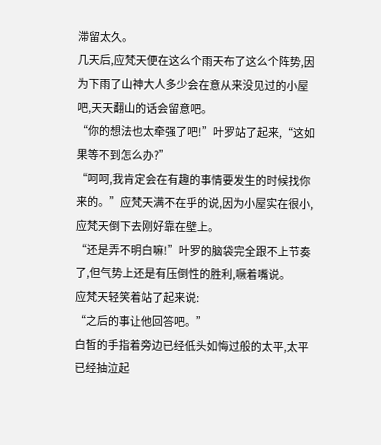滞留太久。
几天后,应梵天便在这么个雨天布了这么个阵势,因为下雨了山神大人多少会在意从来没见过的小屋吧,天天翻山的话会留意吧。
“你的想法也太牵强了吧!”叶罗站了起来,“这如果等不到怎么办?”
“呵呵,我肯定会在有趣的事情要发生的时候找你来的。”应梵天满不在乎的说,因为小屋实在很小,应梵天倒下去刚好靠在壁上。
“还是弄不明白嘛!”叶罗的脑袋完全跟不上节奏了,但气势上还是有压倒性的胜利,噘着嘴说。
应梵天轻笑着站了起来说:
“之后的事让他回答吧。”
白皙的手指着旁边已经低头如悔过般的太平,太平已经抽泣起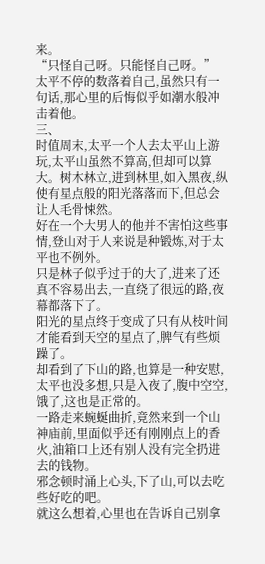来。
“只怪自己呀。只能怪自己呀。”
太平不停的数落着自己,虽然只有一句话,那心里的后悔似乎如潮水般冲击着他。
三、
时值周末,太平一个人去太平山上游玩,太平山虽然不算高,但却可以算大。树木林立,进到林里,如入黑夜,纵使有星点般的阳光落落而下,但总会让人毛骨悚然。
好在一个大男人的他并不害怕这些事情,登山对于人来说是种锻炼,对于太平也不例外。
只是林子似乎过于的大了,进来了还真不容易出去,一直绕了很远的路,夜幕都落下了。
阳光的星点终于变成了只有从枝叶间才能看到天空的星点了,脾气有些烦躁了。
却看到了下山的路,也算是一种安慰,太平也没多想,只是入夜了,腹中空空,饿了,这也是正常的。
一路走来蜿蜒曲折,竟然来到一个山神庙前,里面似乎还有刚刚点上的香火,油箱口上还有别人没有完全扔进去的钱物。
邪念顿时涌上心头,下了山,可以去吃些好吃的吧。
就这么想着,心里也在告诉自己别拿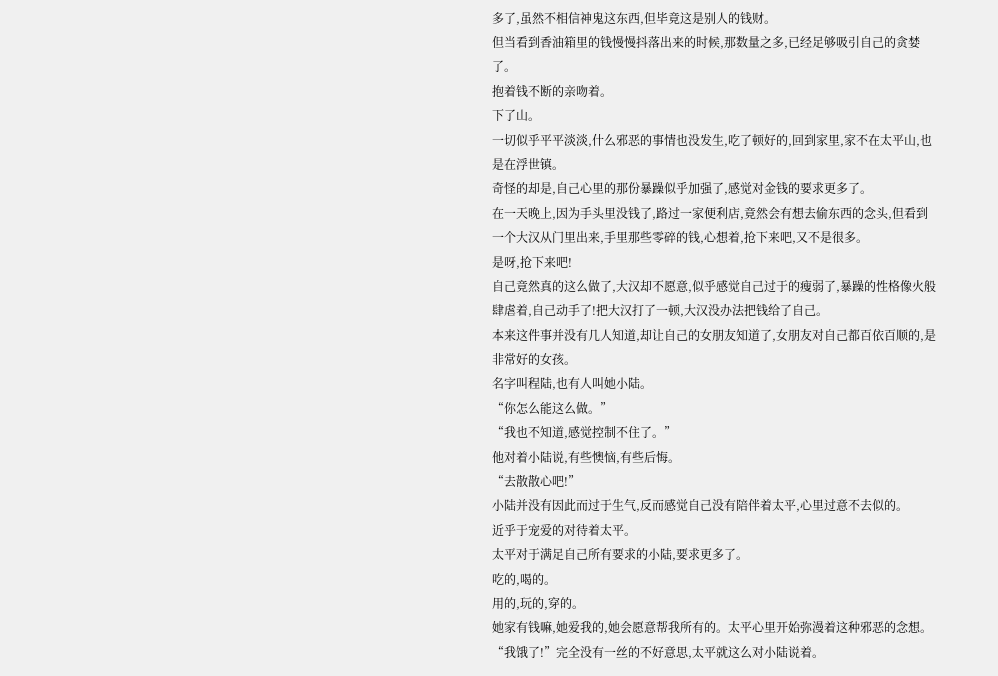多了,虽然不相信神鬼这东西,但毕竟这是别人的钱财。
但当看到香油箱里的钱慢慢抖落出来的时候,那数量之多,已经足够吸引自己的贪婪了。
抱着钱不断的亲吻着。
下了山。
一切似乎平平淡淡,什么邪恶的事情也没发生,吃了顿好的,回到家里,家不在太平山,也是在浮世镇。
奇怪的却是,自己心里的那份暴躁似乎加强了,感觉对金钱的要求更多了。
在一天晚上,因为手头里没钱了,路过一家便利店,竟然会有想去偷东西的念头,但看到一个大汉从门里出来,手里那些零碎的钱,心想着,抢下来吧,又不是很多。
是呀,抢下来吧!
自己竟然真的这么做了,大汉却不愿意,似乎感觉自己过于的瘦弱了,暴躁的性格像火般肆虐着,自己动手了!把大汉打了一顿,大汉没办法把钱给了自己。
本来这件事并没有几人知道,却让自己的女朋友知道了,女朋友对自己都百依百顺的,是非常好的女孩。
名字叫程陆,也有人叫她小陆。
“你怎么能这么做。”
“我也不知道,感觉控制不住了。”
他对着小陆说,有些懊恼,有些后悔。
“去散散心吧!”
小陆并没有因此而过于生气,反而感觉自己没有陪伴着太平,心里过意不去似的。
近乎于宠爱的对待着太平。
太平对于满足自己所有要求的小陆,要求更多了。
吃的,喝的。
用的,玩的,穿的。
她家有钱嘛,她爱我的,她会愿意帮我所有的。太平心里开始弥漫着这种邪恶的念想。
“我饿了!”完全没有一丝的不好意思,太平就这么对小陆说着。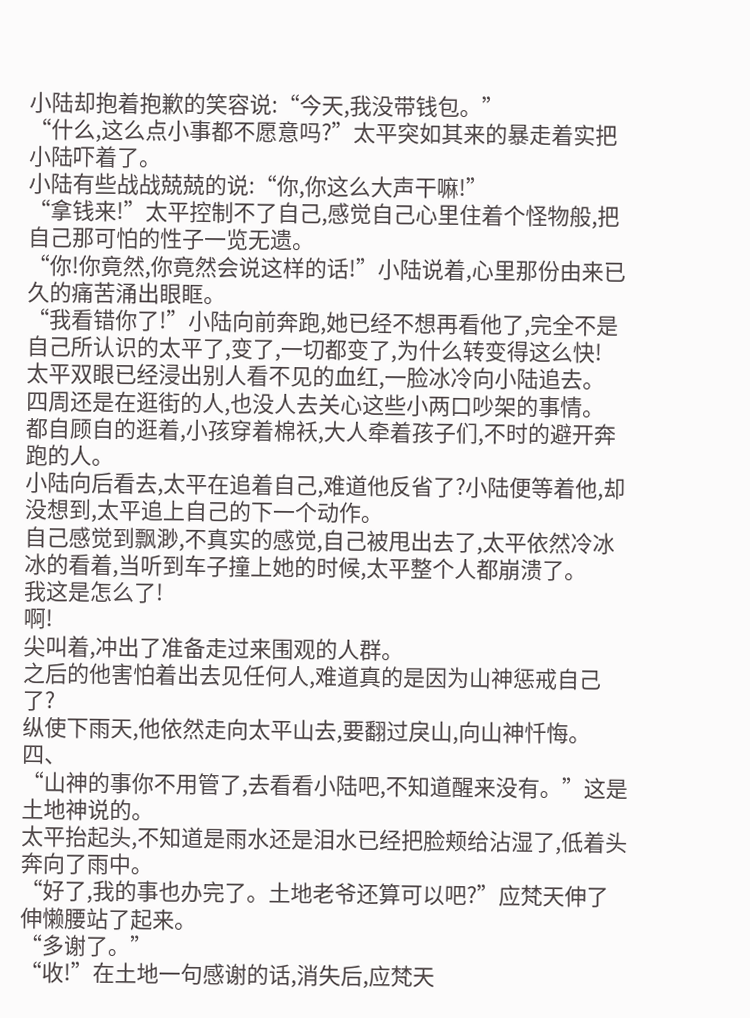小陆却抱着抱歉的笑容说:“今天,我没带钱包。”
“什么,这么点小事都不愿意吗?”太平突如其来的暴走着实把小陆吓着了。
小陆有些战战兢兢的说:“你,你这么大声干嘛!”
“拿钱来!”太平控制不了自己,感觉自己心里住着个怪物般,把自己那可怕的性子一览无遗。
“你!你竟然,你竟然会说这样的话!”小陆说着,心里那份由来已久的痛苦涌出眼眶。
“我看错你了!”小陆向前奔跑,她已经不想再看他了,完全不是自己所认识的太平了,变了,一切都变了,为什么转变得这么快!
太平双眼已经浸出别人看不见的血红,一脸冰冷向小陆追去。
四周还是在逛街的人,也没人去关心这些小两口吵架的事情。
都自顾自的逛着,小孩穿着棉袄,大人牵着孩子们,不时的避开奔跑的人。
小陆向后看去,太平在追着自己,难道他反省了?小陆便等着他,却没想到,太平追上自己的下一个动作。
自己感觉到飘渺,不真实的感觉,自己被甩出去了,太平依然冷冰冰的看着,当听到车子撞上她的时候,太平整个人都崩溃了。
我这是怎么了!
啊!
尖叫着,冲出了准备走过来围观的人群。
之后的他害怕着出去见任何人,难道真的是因为山神惩戒自己了?
纵使下雨天,他依然走向太平山去,要翻过戾山,向山神忏悔。
四、
“山神的事你不用管了,去看看小陆吧,不知道醒来没有。”这是土地神说的。
太平抬起头,不知道是雨水还是泪水已经把脸颊给沾湿了,低着头奔向了雨中。
“好了,我的事也办完了。土地老爷还算可以吧?”应梵天伸了伸懒腰站了起来。
“多谢了。”
“收!”在土地一句感谢的话,消失后,应梵天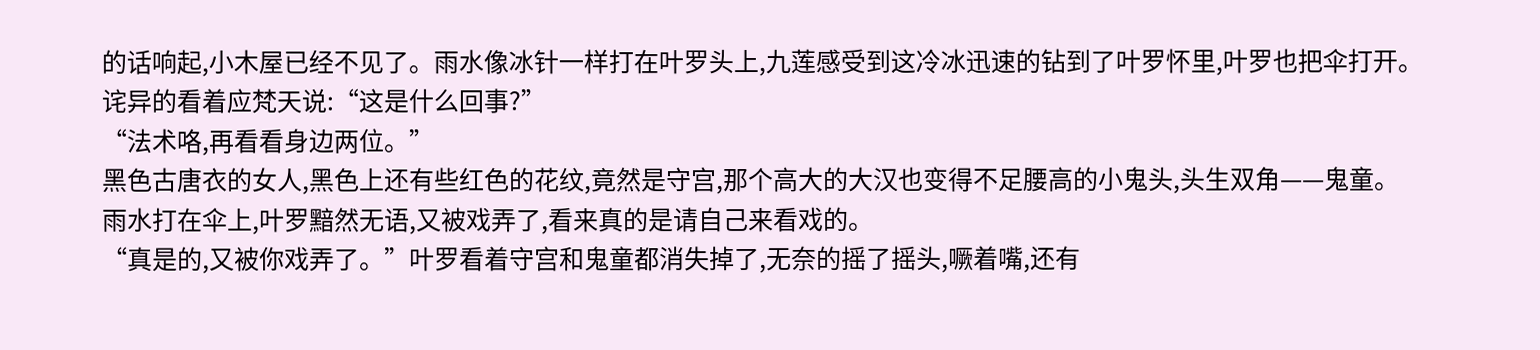的话响起,小木屋已经不见了。雨水像冰针一样打在叶罗头上,九莲感受到这冷冰迅速的钻到了叶罗怀里,叶罗也把伞打开。
诧异的看着应梵天说:“这是什么回事?”
“法术咯,再看看身边两位。”
黑色古唐衣的女人,黑色上还有些红色的花纹,竟然是守宫,那个高大的大汉也变得不足腰高的小鬼头,头生双角——鬼童。
雨水打在伞上,叶罗黯然无语,又被戏弄了,看来真的是请自己来看戏的。
“真是的,又被你戏弄了。”叶罗看着守宫和鬼童都消失掉了,无奈的摇了摇头,噘着嘴,还有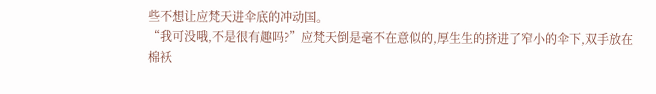些不想让应梵天进伞底的冲动国。
“我可没哦,不是很有趣吗?”应梵天倒是毫不在意似的,厚生生的挤进了窄小的伞下,双手放在棉袄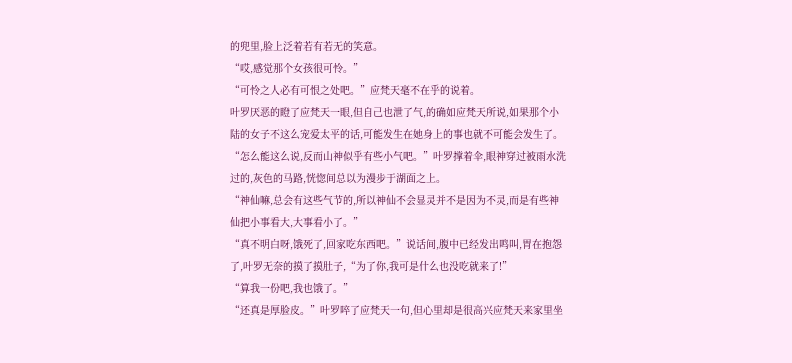的兜里,脸上泛着若有若无的笑意。
“哎,感觉那个女孩很可怜。”
“可怜之人必有可恨之处吧。”应梵天毫不在乎的说着。
叶罗厌恶的瞪了应梵天一眼,但自己也泄了气,的确如应梵天所说,如果那个小陆的女子不这么宠爱太平的话,可能发生在她身上的事也就不可能会发生了。
“怎么能这么说,反而山神似乎有些小气吧。”叶罗撑着伞,眼神穿过被雨水洗过的,灰色的马路,恍惚间总以为漫步于湖面之上。
“神仙嘛,总会有这些气节的,所以神仙不会显灵并不是因为不灵,而是有些神仙把小事看大,大事看小了。”
“真不明白呀,饿死了,回家吃东西吧。”说话间,腹中已经发出鸣叫,胃在抱怨了,叶罗无奈的摸了摸肚子,“为了你,我可是什么也没吃就来了!”
“算我一份吧,我也饿了。”
“还真是厚脸皮。”叶罗啐了应梵天一句,但心里却是很高兴应梵天来家里坐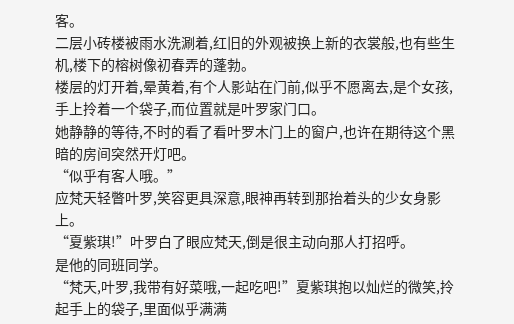客。
二层小砖楼被雨水洗涮着,红旧的外观被换上新的衣裳般,也有些生机,楼下的榕树像初春弄的蓬勃。
楼层的灯开着,晕黄着,有个人影站在门前,似乎不愿离去,是个女孩,手上拎着一个袋子,而位置就是叶罗家门口。
她静静的等待,不时的看了看叶罗木门上的窗户,也许在期待这个黑暗的房间突然开灯吧。
“似乎有客人哦。”
应梵天轻瞥叶罗,笑容更具深意,眼神再转到那抬着头的少女身影上。
“夏紫琪!”叶罗白了眼应梵天,倒是很主动向那人打招呼。
是他的同班同学。
“梵天,叶罗,我带有好菜哦,一起吃吧!”夏紫琪抱以灿烂的微笑,拎起手上的袋子,里面似乎满满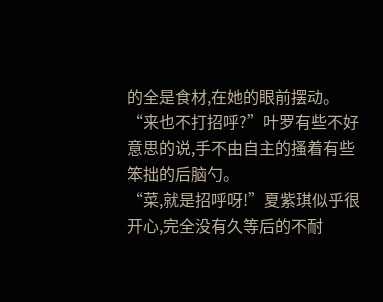的全是食材,在她的眼前摆动。
“来也不打招呼?”叶罗有些不好意思的说,手不由自主的搔着有些笨拙的后脑勺。
“菜,就是招呼呀!”夏紫琪似乎很开心,完全没有久等后的不耐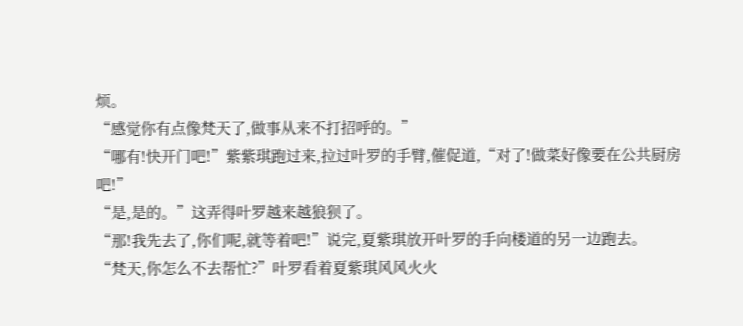烦。
“感觉你有点像梵天了,做事从来不打招呼的。”
“哪有!快开门吧!”紫紫琪跑过来,拉过叶罗的手臂,催促道,“对了!做菜好像要在公共厨房吧!”
“是,是的。”这弄得叶罗越来越狼狈了。
“那!我先去了,你们呢,就等着吧!”说完,夏紫琪放开叶罗的手向楼道的另一边跑去。
“梵天,你怎么不去帮忙?”叶罗看着夏紫琪风风火火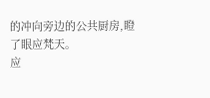的冲向旁边的公共厨房,瞪了眼应梵天。
应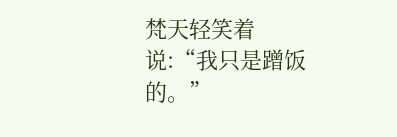梵天轻笑着说:“我只是蹭饭的。”